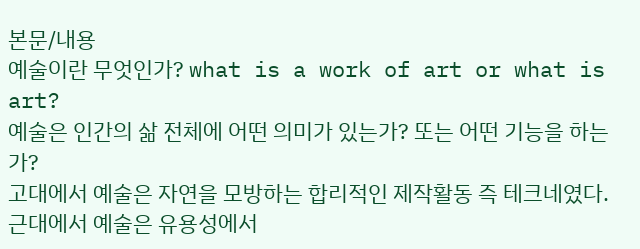본문/내용
예술이란 무엇인가? what is a work of art or what is art?
예술은 인간의 삶 전체에 어떤 의미가 있는가? 또는 어떤 기능을 하는가?
고대에서 예술은 자연을 모방하는 합리적인 제작활동 즉 테크네였다.
근대에서 예술은 유용성에서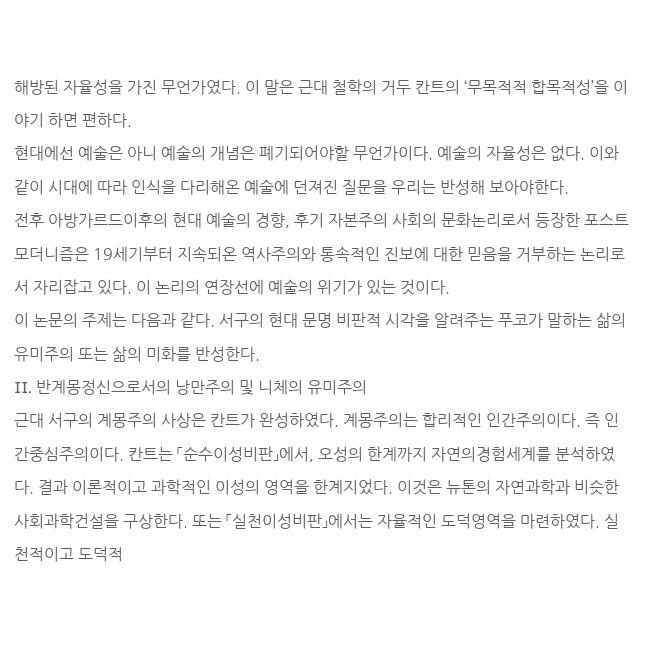해방된 자율성을 가진 무언가였다. 이 말은 근대 철학의 거두 칸트의 ‘무목적적 합목적성’을 이야기 하면 편하다.
현대에선 예술은 아니 예술의 개념은 폐기되어야할 무언가이다. 예술의 자율성은 없다. 이와 같이 시대에 따라 인식을 다리해온 예술에 던져진 질문을 우리는 반성해 보아야한다.
전후 아방가르드이후의 현대 예술의 경향, 후기 자본주의 사회의 문화논리로서 등장한 포스트모더니즘은 19세기부터 지속되온 역사주의와 통속적인 진보에 대한 믿음을 거부하는 논리로서 자리잡고 있다. 이 논리의 연장선에 예술의 위기가 있는 것이다.
이 논문의 주제는 다음과 같다. 서구의 현대 문명 비판적 시각을 알려주는 푸코가 말하는 삶의 유미주의 또는 삶의 미화를 반성한다.
II. 반계몽정신으로서의 낭만주의 및 니체의 유미주의
근대 서구의 계몽주의 사상은 칸트가 완성하였다. 계몽주의는 합리적인 인간주의이다. 즉 인간중심주의이다. 칸트는 「순수이성비판」에서, 오성의 한계까지 자연의경험세계를 분석하였다. 결과 이론적이고 과학적인 이성의 영역을 한계지었다. 이것은 뉴톤의 자연과학과 비슷한 사회과학건설을 구상한다. 또는 「실천이성비판」에서는 자율적인 도덕영역을 마련하였다. 실천적이고 도덕적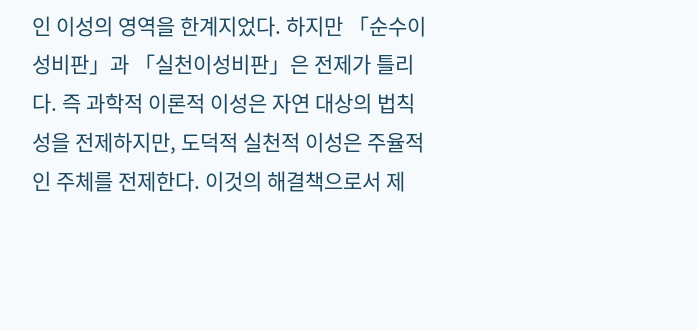인 이성의 영역을 한계지었다. 하지만 「순수이성비판」과 「실천이성비판」은 전제가 틀리다. 즉 과학적 이론적 이성은 자연 대상의 법칙성을 전제하지만, 도덕적 실천적 이성은 주율적인 주체를 전제한다. 이것의 해결책으로서 제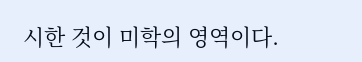시한 것이 미학의 영역이다.